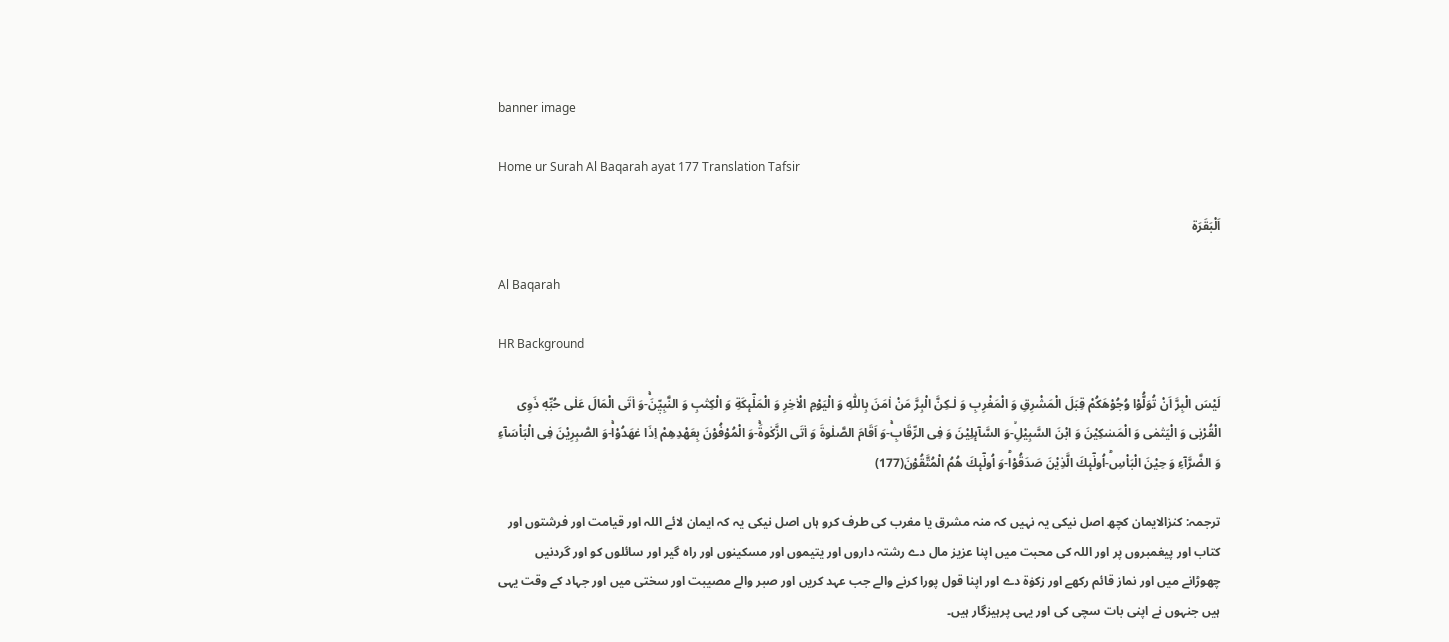banner image

Home ur Surah Al Baqarah ayat 177 Translation Tafsir

اَلْبَقَرَة

Al Baqarah

HR Background

لَیْسَ الْبِرَّ اَنْ تُوَلُّوْا وُجُوْهَكُمْ قِبَلَ الْمَشْرِقِ وَ الْمَغْرِبِ وَ لٰـكِنَّ الْبِرَّ مَنْ اٰمَنَ بِاللّٰهِ وَ الْیَوْمِ الْاٰخِرِ وَ الْمَلٰٓىٕكَةِ وَ الْكِتٰبِ وَ النَّبِیّٖنَۚ-وَ اٰتَى الْمَالَ عَلٰى حُبِّهٖ ذَوِی الْقُرْبٰى وَ الْیَتٰمٰى وَ الْمَسٰكِیْنَ وَ ابْنَ السَّبِیْلِۙ-وَ السَّآىٕلِیْنَ وَ فِی الرِّقَابِۚ-وَ اَقَامَ الصَّلٰوةَ وَ اٰتَى الزَّكٰوةَۚ-وَ الْمُوْفُوْنَ بِعَهْدِهِمْ اِذَا عٰهَدُوْاۚ-وَ الصّٰبِرِیْنَ فِی الْبَاْسَآءِ وَ الضَّرَّآءِ وَ حِیْنَ الْبَاْسِؕ-اُولٰٓىٕكَ الَّذِیْنَ صَدَقُوْاؕ-وَ اُولٰٓىٕكَ هُمُ الْمُتَّقُوْنَ(177)

ترجمہ: کنزالایمان کچھ اصل نیکی یہ نہیں کہ منہ مشرق یا مغرب کی طرف کرو ہاں اصل نیکی یہ کہ ایمان لائے اللہ اور قیامت اور فرشتوں اور کتاب اور پیغمبروں پر اور اللہ کی محبت میں اپنا عزیز مال دے رشتہ داروں اور یتیموں اور مسکینوں اور راہ گیر اور سائلوں کو اور گردنیں چھوڑانے میں اور نماز قائم رکھے اور زکوٰۃ دے اور اپنا قول پورا کرنے والے جب عہد کریں اور صبر والے مصیبت اور سختی میں اور جہاد کے وقت یہی ہیں جنہوں نے اپنی بات سچی کی اور یہی پرہیزگار ہیں۔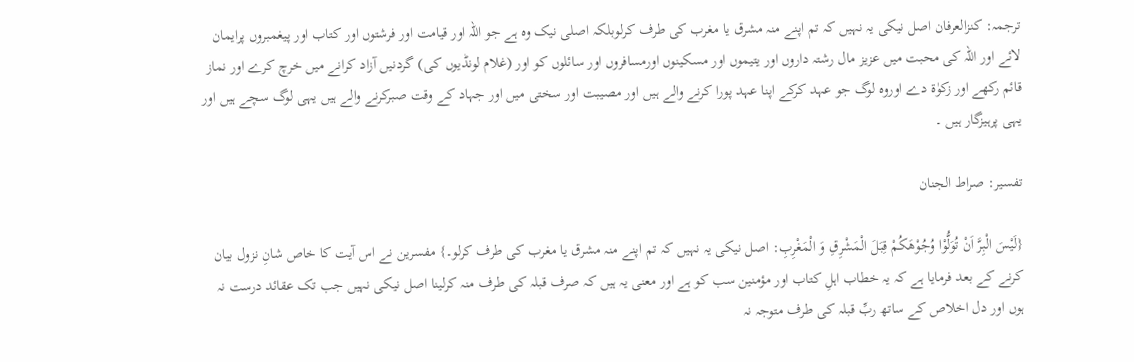ترجمہ: کنزالعرفان اصل نیکی یہ نہیں کہ تم اپنے منہ مشرق یا مغرب کی طرف کرلوبلکہ اصلی نیک وہ ہے جو اللہ اور قیامت اور فرشتوں اور کتاب اور پیغمبروں پرایمان لائے اور اللہ کی محبت میں عزیز مال رشتہ داروں اور یتیموں اور مسکینوں اورمسافروں اور سائلوں کو اور (غلام لونڈیوں کی) گردنیں آزاد کرانے میں خرچ کرے اور نماز قائم رکھے اور زکوٰۃ دے اوروہ لوگ جو عہد کرکے اپنا عہد پورا کرنے والے ہیں اور مصیبت اور سختی میں اور جہاد کے وقت صبرکرنے والے ہیں یہی لوگ سچے ہیں اور یہی پرہیزگار ہیں ۔

تفسیر: صراط الجنان

{لَیْسَ الْبِرَّ اَنْ تُوَلُّوْا وُجُوْهَكُمْ قِبَلَ الْمَشْرِقِ وَ الْمَغْرِبِ: اصل نیکی یہ نہیں کہ تم اپنے منہ مشرق یا مغرب کی طرف کرلو۔} مفسرین نے اس آیت کا خاص شانِ نزول بیان کرنے کے بعد فرمایا ہے کہ یہ خطاب اہلِ کتاب اور مؤمنین سب کو ہے اور معنی یہ ہیں کہ صرف قبلہ کی طرف منہ کرلینا اصل نیکی نہیں جب تک عقائد درست نہ ہوں اور دل اخلاص کے ساتھ ربِّ قبلہ کی طرف متوجہ نہ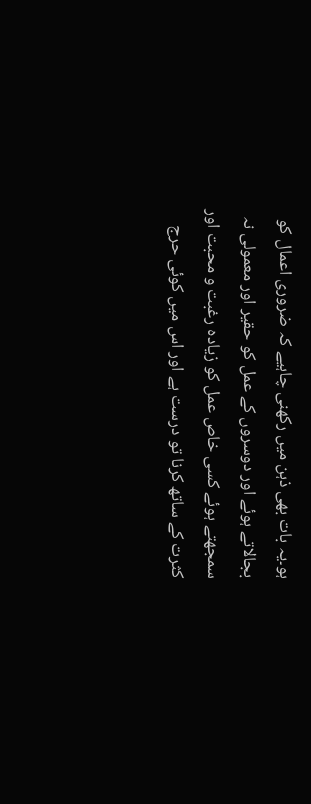ہو۔یہ بات بھی ذہن میں رکھنی چاہیے کہ ضروری اعمال کو بجالاتے ہوئے اور دوسروں کے عمل کو حقیر اور معمولی نہ سمجھتے ہوئے کسی خاص عمل کو زیادہ رغبت و محبت اور کثرت کے ساتھ کرنا تو درست ہے اور اس میں کوئی حرج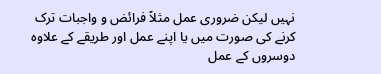نہیں لیکن ضروری عمل مثلاً فرائض و واجبات ترک کرنے کی صورت میں یا اپنے عمل اور طریقے کے علاوہ دوسروں کے عمل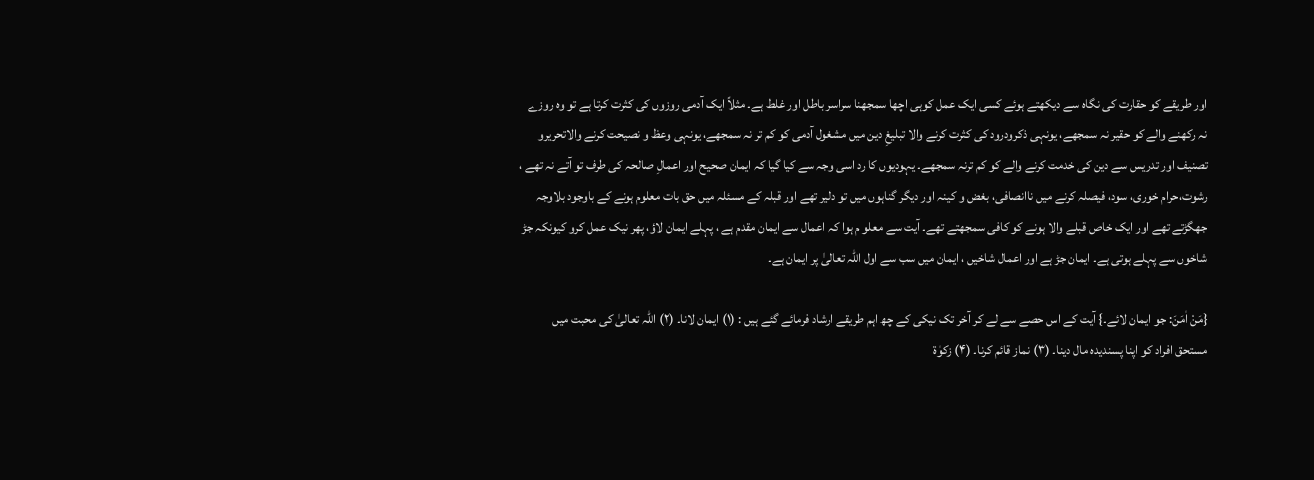اور طریقے کو حقارت کی نگاہ سے دیکھتے ہوئے کسی ایک عمل کوہی اچھا سمجھنا سراسر باطل اور غلط ہے۔ مثلاً ایک آدمی روزوں کی کثرت کرتا ہے تو وہ روزے نہ رکھنے والے کو حقیر نہ سمجھے، یونہی ذکرودرود کی کثرت کرنے والا تبلیغِ دین میں مشغول آدمی کو کم تر نہ سمجھے، یونہی وعظ و نصیحت کرنے والاتحریرو تصنیف اور تدریس سے دین کی خدمت کرنے والے کو کم ترنہ سمجھے۔ یہودیوں کا رد اسی وجہ سے کیا گیا کہ ایمان صحیح اور اعمالِ صالحہ کی طرف تو آتے نہ تھے ، رشوت،حرام خوری، سود، فیصلہ کرنے میں ناانصافی، بغض و کینہ اور دیگر گناہوں میں تو دلیر تھے اور قبلہ کے مسئلہ میں حق بات معلوم ہونے کے باوجود بلاوجہ جھگڑتے تھے اور ایک خاص قبلے والا ہونے کو کافی سمجھتے تھے۔ آیت سے معلو م ہوا کہ اعمال سے ایمان مقدم ہے ، پہلے ایمان لاؤ، پھر نیک عمل کرو کیونکہ جڑ شاخوں سے پہلے ہوتی ہے۔ ایمان جڑ ہے اور اعمال شاخیں ، ایمان میں سب سے اول اللہ تعالیٰ پر ایمان ہے۔

{مَنْ اٰمَنَ: جو ایمان لائے۔} آیت کے اس حصے سے لے کر آخر تک نیکی کے چھ اہم طریقے ارشاد فرمائے گئے ہیں : (۱) ایمان لانا۔ (۲) اللہ تعالیٰ کی محبت میں مستحق افراد کو اپنا پسندیدہ مال دینا۔ (۳) نماز قائم کرنا۔ (۴) زکوٰۃ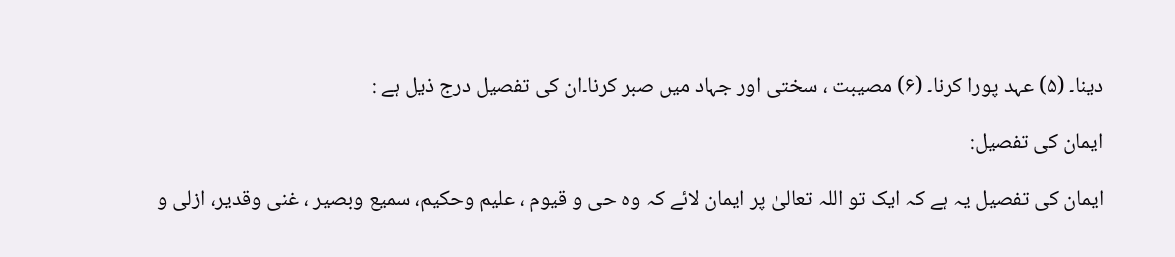دینا۔ (۵) عہد پورا کرنا۔ (۶) مصیبت ، سختی اور جہاد میں صبر کرنا۔ان کی تفصیل درج ذیل ہے :

ایمان کی تفصیل:

ایمان کی تفصیل یہ ہے کہ ایک تو اللہ تعالیٰ پر ایمان لائے کہ وہ حی و قیوم ، علیم وحکیم، سمیع وبصیر ، غنی وقدیر، ازلی و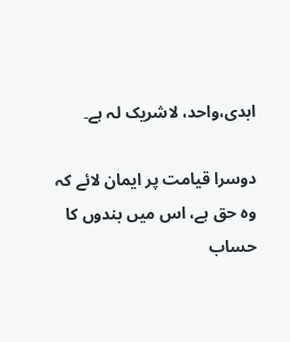ابدی،واحد، لاشریک لہ ہے۔

دوسرا قیامت پر ایمان لائے کہ وہ حق ہے، اس میں بندوں کا حساب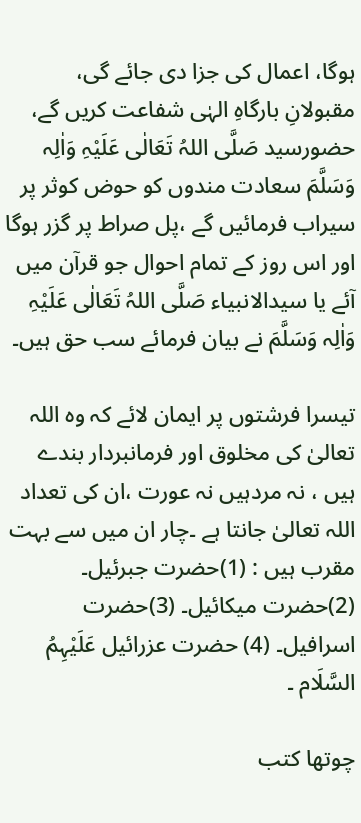ہوگا، اعمال کی جزا دی جائے گی، مقبولانِ بارگاہِ الہٰی شفاعت کریں گے، حضورسید صَلَّی اللہُ تَعَالٰی عَلَیْہِ وَاٰلِہ وَسَلَّمَ سعادت مندوں کو حوض کوثر پر سیراب فرمائیں گے ،پل صراط پر گزر ہوگا اور اس روز کے تمام احوال جو قرآن میں آئے یا سیدالانبیاء صَلَّی اللہُ تَعَالٰی عَلَیْہِ وَاٰلِہ وَسَلَّمَ نے بیان فرمائے سب حق ہیں۔

تیسرا فرشتوں پر ایمان لائے کہ وہ اللہ تعالیٰ کی مخلوق اور فرمانبردار بندے ہیں ، نہ مردہیں نہ عورت ،ان کی تعداد اللہ تعالیٰ جانتا ہے ۔چار ان میں سے بہت مقرب ہیں : (1)حضرت جبرئیل۔ (2)حضرت میکائیل۔ (3)حضرت اسرافیل۔ (4) حضرت عزرائیل عَلَیْہِمُ السَّلَام ۔

چوتھا کتب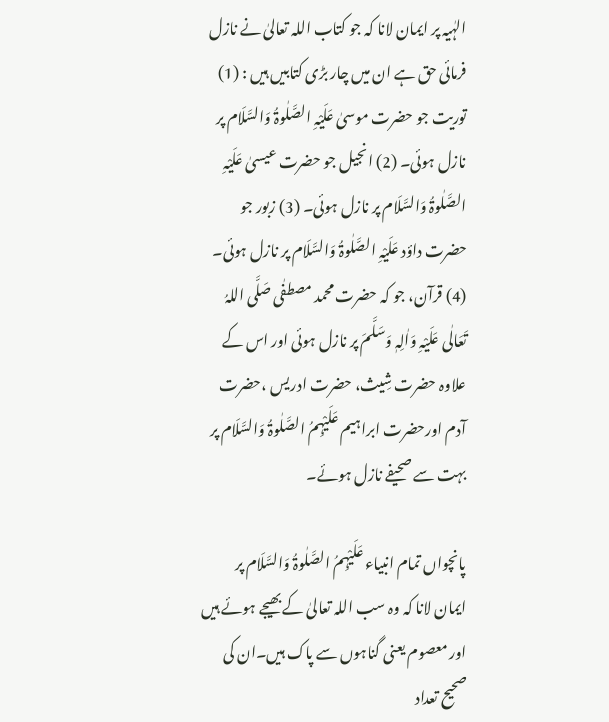الہٰیہ پر ایمان لانا کہ جو کتاب اللہ تعالیٰ نے نازل فرمائی حق ہے ان میں چار بڑی کتابیں ہیں : (1) توریت جو حضرت موسیٰ عَلَیْہِ الصَّلٰوۃُ وَالسَّلَام پر نازل ہوئی۔ (2) انجیل جو حضرت عیسیٰ عَلَیْہِ الصَّلٰوۃُ وَالسَّلَام پر نازل ہوئی۔ (3) زبور جو حضرت داؤد عَلَیْہِ الصَّلٰوۃُ وَالسَّلَام پر نازل ہوئی۔ (4) قرآن، جو کہ حضرت محمد مصطفٰی صَلَّی اللہُ تَعَالٰی عَلَیْہِ وَاٰلِہٖ وَسَلَّمَ پر نازل ہوئی اور اس کے علاوہ حضرت شِیث، حضرت ادریس ،حضرت آدم اورحضرت ابراہیم عَلَیْہِمُ الصَّلٰوۃُ وَالسَّلَام پر بہت سے صحیفے نازل ہوئے۔

پانچواں تمام انبیاء عَلَیْہِمُ الصَّلٰوۃُ وَالسَّلَام پر ایمان لانا کہ وہ سب اللہ تعالیٰ کے بھیجے ہوئے ہیں اور معصوم یعنی گناہوں سے پاک ہیں۔ان کی صحیح تعداد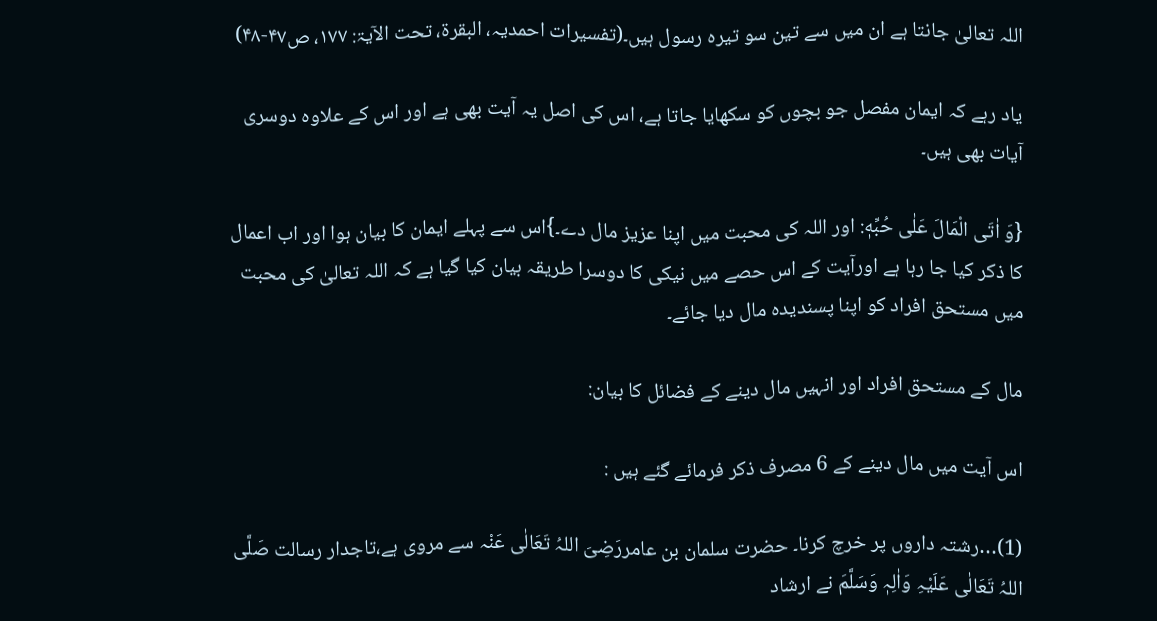اللہ تعالیٰ جانتا ہے ان میں سے تین سو تیرہ رسول ہیں۔(تفسیرات احمدیہ، البقرۃ، تحت الآیۃ: ۱۷۷، ص۴۷-۴۸)

یاد رہے کہ ایمان مفصل جو بچوں کو سکھایا جاتا ہے، اس کی اصل یہ آیت بھی ہے اور اس کے علاوہ دوسری آیات بھی ہیں۔

{وَ اٰتَى الْمَالَ عَلٰى حُبِّهٖ: اور اللہ کی محبت میں اپنا عزیز مال دے۔}اس سے پہلے ایمان کا بیان ہوا اور اب اعمال کا ذکر کیا جا رہا ہے اورآیت کے اس حصے میں نیکی کا دوسرا طریقہ بیان کیا گیا ہے کہ اللہ تعالیٰ کی محبت میں مستحق افراد کو اپنا پسندیدہ مال دیا جائے۔

مال کے مستحق افراد اور انہیں مال دینے کے فضائل کا بیان:

اس آیت میں مال دینے کے 6 مصرف ذکر فرمائے گئے ہیں :

(1)…رشتہ داروں پر خرچ کرنا۔ حضرت سلمان بن عامررَضِیَ اللہُ تَعَالٰی عَنْہ سے مروی ہے،تاجدار رسالت صَلَّی اللہُ تَعَالٰی عَلَیْہِ وَاٰلِہٖ وَسَلَّمَ نے ارشاد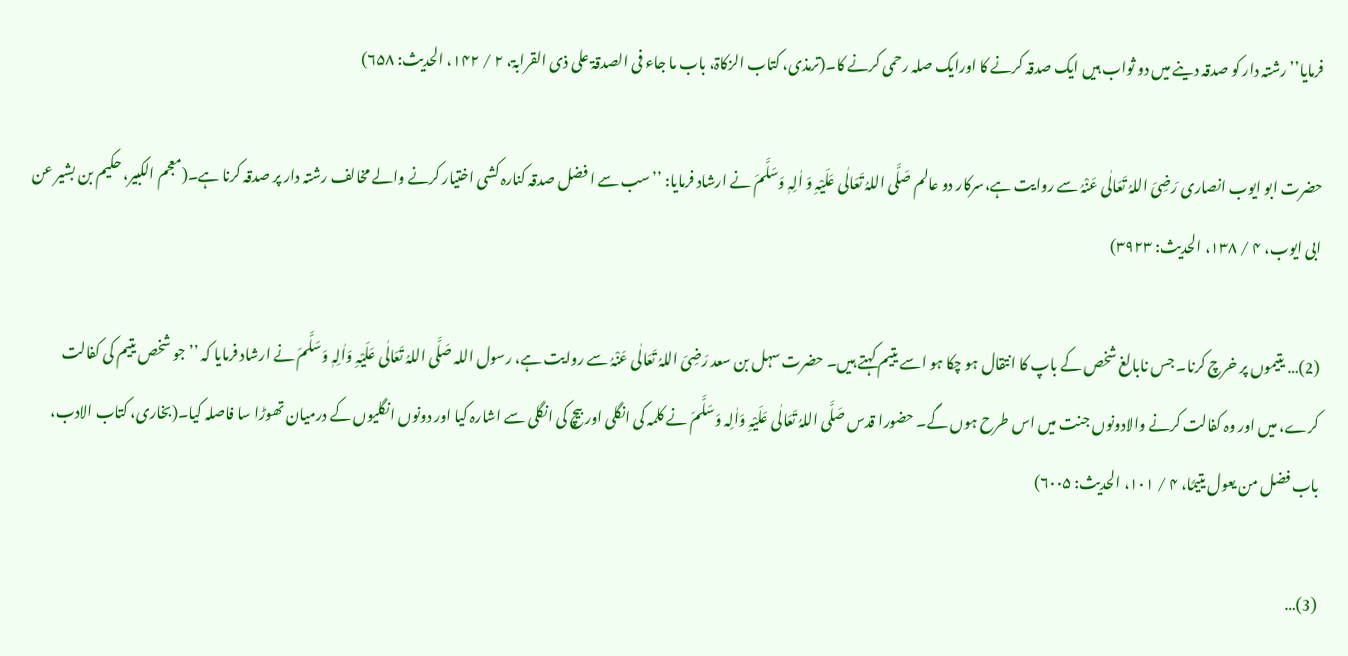فرمایا’’رشتہ دار کو صدقہ دینے میں دو ثواب ہیں ایک صدقہ کرنے کا اورایک صلہ رحمی کرنے کا۔(ترمذی، کتاب الزکاۃ، باب ما جاء فی الصدقۃ علی ذی القرابۃ، ۲ / ۱۴۲، الحدیث: ۶۵۸)

حضرت ابو ایوب انصاری رَضِیَ اللہُ تَعَالٰی عَنْہُ سے روایت ہے،سرکار دو عالم صَلَّی اللہُ تَعَالٰی عَلَیْہِ وَ اٰلِہٖ وَسَلَّمَ نے ارشاد فرمایا: ’’سب سے ا فضل صدقہ کنارہ کشی اختیار کرنے والے مخالف رشتہ دار پر صدقہ کرنا ہے۔(معجم الکبیر، حکیم بن بشیر عن ابی ایوب، ۴ / ۱۳۸، الحدیث: ۳۹۲۳)

(2)… یتیموں پر خرچ کرنا۔ جس نابالغ شخص کے باپ کا انتقال ہو چکا ہو اسے یتیم کہتے ہیں۔ حضرت سہل بن سعد رَضِیَ اللہُ تَعَالٰی عَنْہُ سے روایت ہے، رسول اللہ صَلَّی اللہُ تَعَالٰی عَلَیْہِ وَاٰلِہٖ وَسَلَّمَ نے ارشاد فرمایا کہ ’’جو شخص یتیم کی کفالت کرے، میں اور وہ کفالت کرنے والادونوں جنت میں اس طرح ہوں گے۔ حضورا قدس صَلَّی اللہُ تَعَالٰی عَلَیْہِ وَاٰلِہ وَسَلَّمَ نے کلمہ کی انگلی اور بیچ کی انگلی سے اشارہ کیا اور دونوں انگلیوں کے درمیان تھوڑا سا فاصلہ کیا۔(بخاری، کتاب الادب، باب فضل من یعول یتیمًا، ۴ / ۱۰۱، الحدیث: ۶۰۰۵)

(3)…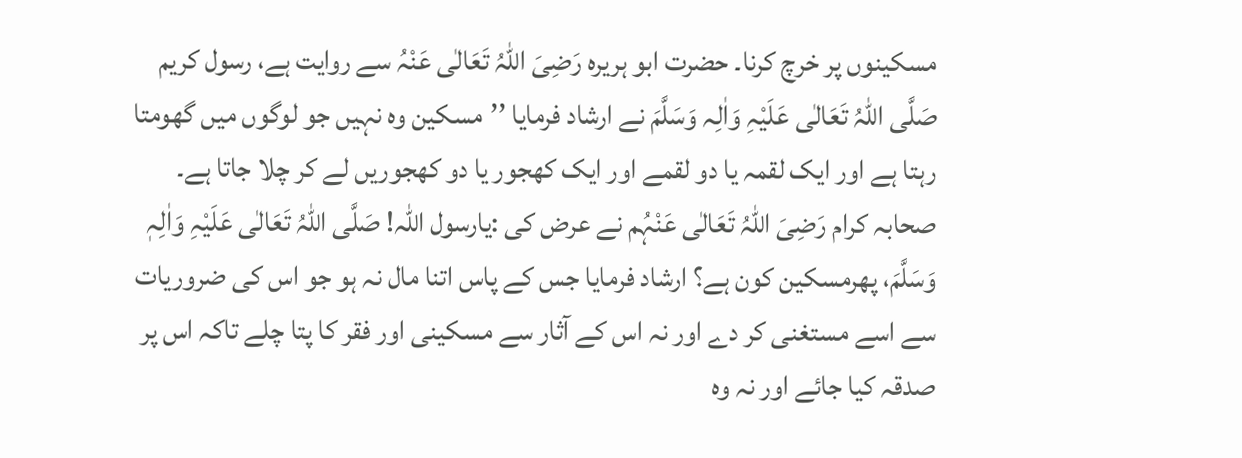مسکینوں پر خرچ کرنا۔ حضرت ابو ہریرہ رَضِیَ اللہُ تَعَالٰی عَنْہُ سے روایت ہے، رسول کریم صَلَّی اللہُ تَعَالٰی عَلَیْہِ وَاٰلِہ وَسَلَّمَ نے ارشاد فرمایا ’’مسکین وہ نہیں جو لوگوں میں گھومتا رہتا ہے اور ایک لقمہ یا دو لقمے اور ایک کھجور یا دو کھجوریں لے کر چلا جاتا ہے۔ صحابہ کرام رَضِیَ اللہُ تَعَالٰی عَنْہُم نے عرض کی :یارسول اللہ! صَلَّی اللہُ تَعَالٰی عَلَیْہِ وَاٰلِہٖ وَسَلَّمَ، پھرمسکین کون ہے؟ ارشاد فرمایا جس کے پاس اتنا مال نہ ہو جو اس کی ضروریات سے اسے مستغنی کر دے اور نہ اس کے آثار سے مسکینی اور فقر کا پتا چلے تاکہ اس پر صدقہ کیا جائے اور نہ وہ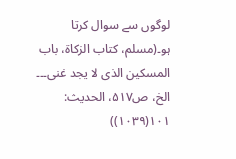لوگوں سے سوال کرتا ہو۔(مسلم، کتاب الزکاۃ، باب المسکین الذی لا یجد غنی۔۔۔ الخ، ص۵۱۷، الحدیث: ۱۰۱(۱۰۳۹))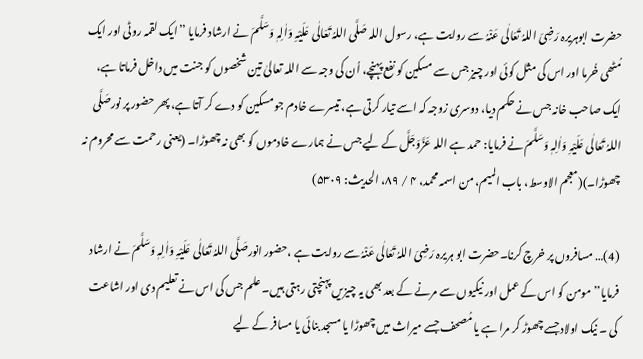حضرت ابوہریرہ رَضِیَ اللہُ تَعَالٰی عَنْہُ سے روایت ہے، رسول اللہ صَلَّی اللہُ تَعَالٰی عَلَیْہِ وَاٰلِہٖ وَسَلَّمَ نے ارشاد فرمایا ’’ایک لقمہ روٹی اور ایک مُٹھی خُرما اور اس کی مثل کوئی اور چیز جس سے مسکین کو نفع پہنچے، اُن کی وجہ سے اللہ تعالیٰ تین شخصوں کو جنت میں داخل فرماتا ہے، ایک صاحب خانہ جس نے حکم دیا، دوسری زوجہ کہ اسے تیار کرتی ہے، تیسرے خادم جو مسکین کو دے کر آتا ہے، پھر حضور پر نورصَلَّی اللہُ تَعَالٰی عَلَیْہِ وَاٰلِہٖ وَسَلَّمَ نے فرمایا: حمد ہے اللہ عَزَّوَجَلَّ کے لیے جس نے ہمارے خادموں کو بھی نہ چھوڑا۔ (یعنی رحمت سے محروم نہ چھوڑا۔)(معجم الاوسط، باب المیم، من اسمہ محمد، ۴ / ۸۹، الحدیث: ۵۳۰۹)

(4)… مسافروں پر خرچ کرنا۔حضرت ابو ہریرہ رَضِیَ اللہُ تَعَالٰی عَنْہُ سے روایت ہے ،حضور انورصَلَّی اللہُ تَعَالٰی عَلَیْہِ وَاٰلِہٖ وَسَلَّمَ نے ارشاد فرمایا’’ مومن کو اس کے عمل اور نیکیوں سے مرنے کے بعد بھی یہ چیزیں پہنچتی رہتی ہیں۔ علم جس کی اس نے تعلیم دی اور اشاعت کی ۔ نیک اولاد جسے چھوڑ کر مرا ہے یا مُصحف جسے میراث میں چھوڑا یا مسجد بنائی یا مسافر کے لیے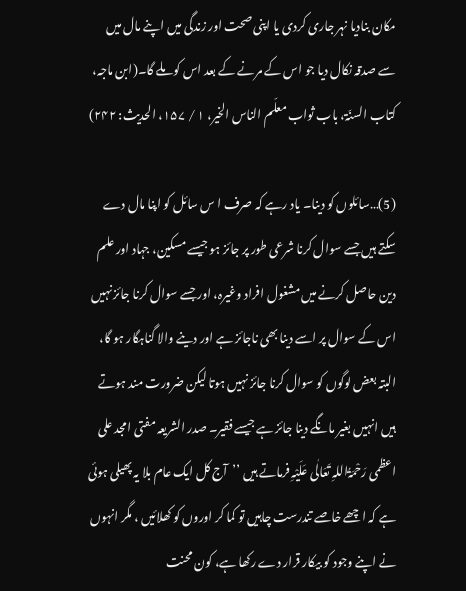مکان بنادیا نہر جاری کردی یا اپنی صحت اور زندگی میں اپنے مال میں سے صدقہ نکال دیا جو اس کے مرنے کے بعد اس کو ملے گا۔(ابن ماجہ، کتاب السنّۃ، باب ثواب معلّم الناس الخیر، ۱ / ۱۵۷، الحدیث: ۲۴۲)

(5)…سائلوں کو دینا۔ یاد رہے کہ صرف ا س سائل کو اپنا مال دے سکتے ہیں جسے سوال کرنا شرعی طور پر جائز ہو جیسے مسکین، جہاد اور علم دین حاصل کرنے میں مشغول افراد وغیرہ، اور جسے سوال کرنا جائز نہیں اس کے سوال پر اسے دینا بھی ناجائز ہے اور دینے والا گناہگار ہو گا، البتہ بعض لوگوں کو سوال کرنا جائز نہیں ہوتا لیکن ضرورت مند ہوتے ہیں انہیں بغیر مانگے دینا جائز ہے جیسے فقیر۔ صدر الشریعہ مفتی امجد علی اعظمی رَحْمَۃُاللہِ تَعَالٰی عَلَیْہِ فرماتے ہیں ’’آج کل ایک عام بلا یہ پھیلی ہوئی ہے کہ اچھے خاصے تندرست چاہیں تو کما کر اوروں کو کھلائیں ، مگر انہوں نے اپنے وجود کو بیکار قرار دے رکھا ہے، کون محنت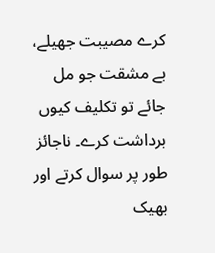کرے مصیبت جھیلے، بے مشقت جو مل جائے تو تکلیف کیوں برداشت کرے۔ ناجائز طور پر سوال کرتے اور بھیک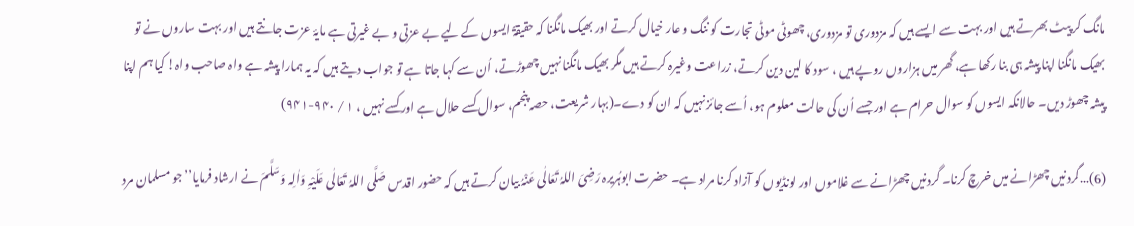مانگ کر پیٹ بھرتے ہیں اور بہت سے ایسے ہیں کہ مزدوری تو مزدوری، چھوٹی موٹی تجارت کو ننگ و عار خیال کرتے اور بھیک مانگنا کہ حقیقۃً ایسوں کے لیے بے عزتی و بے غیرتی ہے مایۂ عزت جانتے ہیں اور بہت ساروں نے تو بھیک مانگنا اپنا پیشہ ہی بنا رکھا ہے، گھر میں ہزاروں روپے ہیں ، سود کا لین دین کرتے، زراعت وغیرہ کرتے ہیں مگر بھیک مانگنا نہیں چھوڑتے، اُن سے کہا جاتا ہے تو جواب دیتے ہیں کہ یہ ہمارا پیشہ ہے واہ صاحب واہ! کیا ہم اپنا پیشہ چھوڑ دیں۔ حالانکہ ایسوں کو سوال حرام ہے اور جسے اُن کی حالت معلوم ہو، اُسے جائز نہیں کہ ان کو دے۔(بہار شریعت، حصہ پنجم، سوال کسے حلال ہے اور کسے نہیں ، ۱ / ۹۴۰-۹۴۱)

(6)…گردنیں چھڑانے میں خرچ کرنا۔ گردنیں چھڑانے سے غلاموں اور لونڈیوں کو آزاد کرنا مراد ہے۔ حضرت ابوہُریرہ رَضِیَ اللہُ تَعَالٰی عَنْہُ بیان کرتے ہیں کہ حضور اقدس صَلَّی اللہُ تَعَالٰی عَلَیْہِ وَاٰلِہ وَسَلَّمَ نے ارشاد فرمایا’’جو مسلمان مرد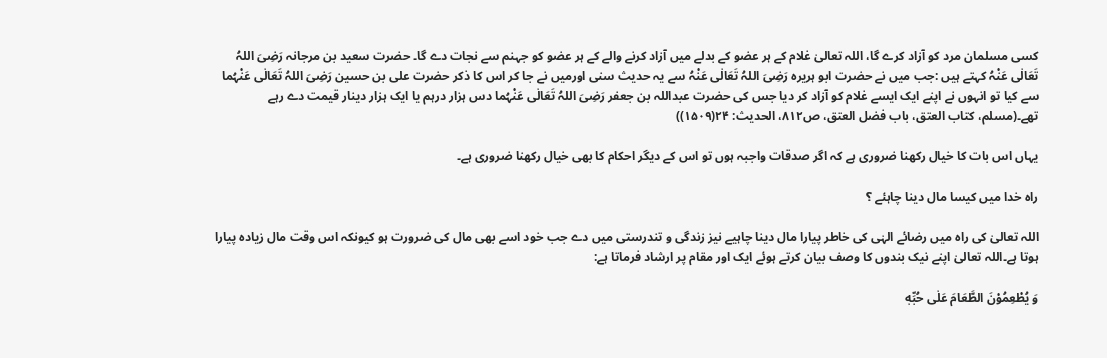کسی مسلمان مرد کو آزاد کرے گا، اللہ تعالیٰ غلام کے ہر عضو کے بدلے میں آزاد کرنے والے کے ہر عضو کو جہنم سے نجات دے گا۔ حضرت سعید بن مرجانہ رَضِیَ اللہُ تَعَالٰی عَنْہُ کہتے ہیں :جب میں نے حضرت ابو ہریرہ رَضِیَ اللہُ تَعَالٰی عَنْہُ سے یہ حدیث سنی اورمیں نے جا کر اس کا ذکر حضرت علی بن حسین رَضِیَ اللہُ تَعَالٰی عَنْہُما سے کیا تو انہوں نے اپنے ایک ایسے غلام کو آزاد کر دیا جس کی حضرت عبداللہ بن جعفر رَضِیَ اللہُ تَعَالٰی عَنْہُما دس ہزار درہم یا ایک ہزار دینار قیمت دے رہے تھے۔(مسلم، کتاب العتق، باب فضل العتق، ص۸۱۲، الحدیث: ۲۴(۱۵۰۹))

یہاں اس بات کا خیال رکھنا ضروری ہے کہ اگر صدقات واجبہ ہوں تو اس کے دیگر احکام کا بھی خیال رکھنا ضروری ہے۔

راہ خدا میں کیسا مال دینا چاہئے ؟

اللہ تعالیٰ کی راہ میں رضائے الہٰی کی خاطر پیارا مال دینا چاہیے نیز زندگی و تندرستی میں دے جب خود اسے بھی مال کی ضرورت ہو کیونکہ اس وقت مال زیادہ پیارا ہوتا ہے۔اللہ تعالیٰ اپنے نیک بندوں کا وصف بیان کرتے ہوئے ایک اور مقام پر ارشاد فرماتا ہے:

وَ یُطْعِمُوْنَ الطَّعَامَ عَلٰى حُبِّهٖ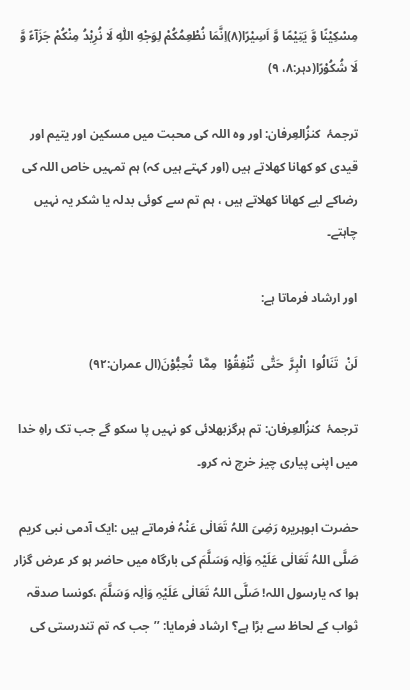مِسْكِیْنًا وَّ یَتِیْمًا وَّ اَسِیْرًا(۸)اِنَّمَا نُطْعِمُكُمْ لِوَجْهِ اللّٰهِ لَا نُرِیْدُ مِنْكُمْ جَزَآءً وَّ لَا شُكُوْرًا(دہر:۸، ۹)

ترجمۂ  کنزُالعِرفان: اور وہ اللہ کی محبت میں مسکین اور یتیم اور قیدی کو کھانا کھلاتے ہیں (اور کہتے ہیں کہ) ہم تمہیں خاص اللہ کی رضاکے لیے کھانا کھلاتے ہیں ، ہم تم سے کوئی بدلہ یا شکر یہ نہیں چاہتے۔

اور ارشاد فرماتا ہے:

لَنْ  تَنَالُوا  الْبِرَّ  حَتّٰى  تُنْفِقُوْا  مِمَّا  تُحِبُّوْنَ(ال عمران:۹۲)

ترجمۂ  کنزُالعِرفان: تم ہرگزبھلائی کو نہیں پا سکو گے جب تک راہِ خدا میں اپنی پیاری چیز خرچ نہ کرو۔

حضرت ابوہریرہ رَضِیَ اللہُ تَعَالٰی عَنْہُ فرماتے ہیں :ایک آدمی نبی کریم صَلَّی اللہُ تَعَالٰی عَلَیْہِ وَاٰلِہ وَسَلَّمَ کی بارگاہ میں حاضر ہو کر عرض گزار ہوا کہ یارسول اللہ! صَلَّی اللہُ تَعَالٰی عَلَیْہِ وَاٰلِہ وَسَلَّمَ ،کونسا صدقہ ثواب کے لحاظ سے بڑا ہے؟ ارشاد فرمایا: ’’جب کہ تم تندرستی کی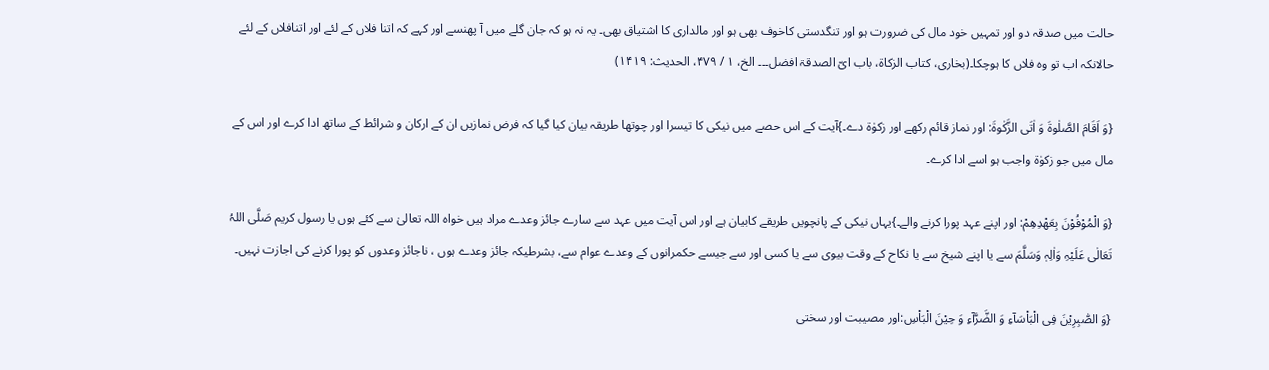حالت میں صدقہ دو اور تمہیں خود مال کی ضرورت ہو اور تنگدستی کاخوف بھی ہو اور مالداری کا اشتیاق بھی۔ یہ نہ ہو کہ جان گلے میں آ پھنسے اور کہے کہ اتنا فلاں کے لئے اور اتنافلاں کے لئے حالانکہ اب تو وہ فلاں کا ہوچکا۔(بخاری، کتاب الزکاۃ، باب ایّ الصدقۃ افضل۔۔۔ الخ، ۱ / ۴۷۹، الحدیث: ۱۴۱۹)

{وَ اَقَامَ الصَّلٰوةَ وَ اٰتَى الزَّكٰوةَ: اور نماز قائم رکھے اور زکوٰۃ دے۔}آیت کے اس حصے میں نیکی کا تیسرا اور چوتھا طریقہ بیان کیا گیا کہ فرض نمازیں ان کے ارکان و شرائط کے ساتھ ادا کرے اور اس کے مال میں جو زکوٰۃ واجب ہو اسے ادا کرے۔

{وَ الْمُوْفُوْنَ بِعَهْدِهِمْ: اور اپنے عہد پورا کرنے والے۔}یہاں نیکی کے پانچویں طریقے کابیان ہے اور اس آیت میں عہد سے سارے جائز وعدے مراد ہیں خواہ اللہ تعالیٰ سے کئے ہوں یا رسول کریم صَلَّی اللہُ تَعَالٰی عَلَیْہِ وَاٰلِہٖ وَسَلَّمَ سے یا اپنے شیخ سے یا نکاح کے وقت بیوی سے یا کسی اور سے جیسے حکمرانوں کے وعدے عوام سے، بشرطیکہ جائز وعدے ہوں ، ناجائز وعدوں کو پورا کرنے کی اجازت نہیں۔

{وَ الصّٰبِرِیْنَ فِی الْبَاْسَآءِ وَ الضَّرَّآءِ وَ حِیْنَ الْبَاْسِ:اور مصیبت اور سختی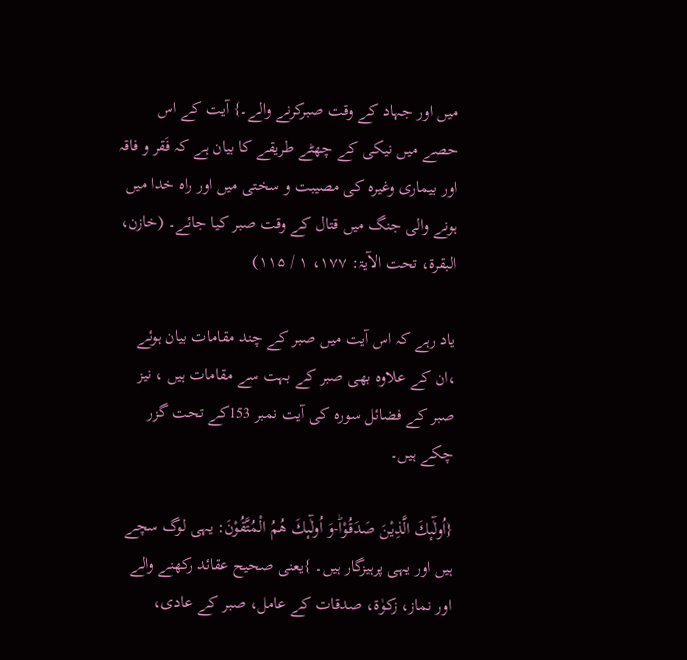میں اور جہاد کے وقت صبرکرنے والے۔} آیت کے اس حصے میں نیکی کے چھٹے طریقے کا بیان ہے کہ فَقر و فاقہ اور بیماری وغیرہ کی مصیبت و سختی میں اور راہ خدا میں ہونے والی جنگ میں قتال کے وقت صبر کیا جائے۔ (خازن، البقرۃ، تحت الآیۃ: ۱۷۷، ۱ / ۱۱۵)

یاد رہے کہ اس آیت میں صبر کے چند مقامات بیان ہوئے ،ان کے علاوہ بھی صبر کے بہت سے مقامات ہیں ، نیز صبر کے فضائل سورہ کی آیت نمبر 153کے تحت گزر چکے ہیں۔

{اُولٰٓىٕكَ الَّذِیْنَ صَدَقُوْاؕ-وَ اُولٰٓىٕكَ هُمُ الْمُتَّقُوْنَ: یہی لوگ سچے ہیں اور یہی پرہیزگار ہیں۔ }یعنی صحیح عقائد رکھنے والے اور نماز، زکوٰۃ، صدقات کے عامل، صبر کے عادی،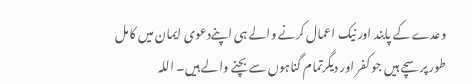وعدے کے پابند اور نیک اعمال کرنے والے ہی اپنےدعوی ایمان میں کامل طور پرسچے ہیں جو کفر اور دیگرتمام گناہوں سے بچنے والے ہیں۔ اللہ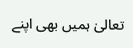تعالیٰ ہمیں بھی اپنے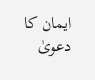ایمان کا دعویٰ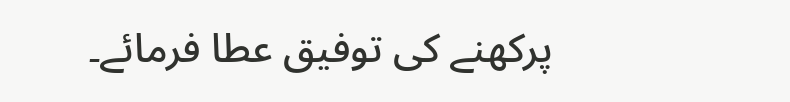پرکھنے کی توفیق عطا فرمائے۔